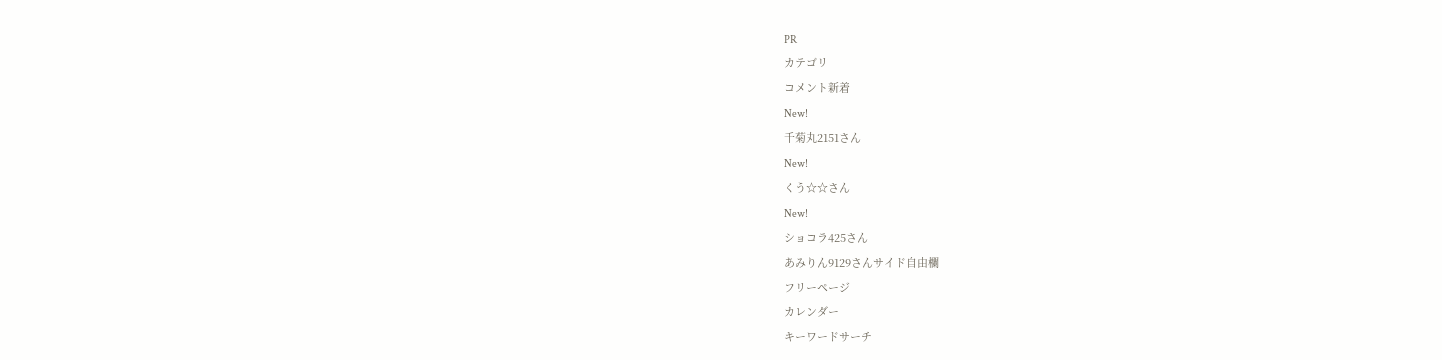PR
カテゴリ
コメント新着
New!
千菊丸2151さん
New!
くう☆☆さん
New!
ショコラ425さん
あみりん9129さんサイド自由欄
フリーページ
カレンダー
キーワードサーチ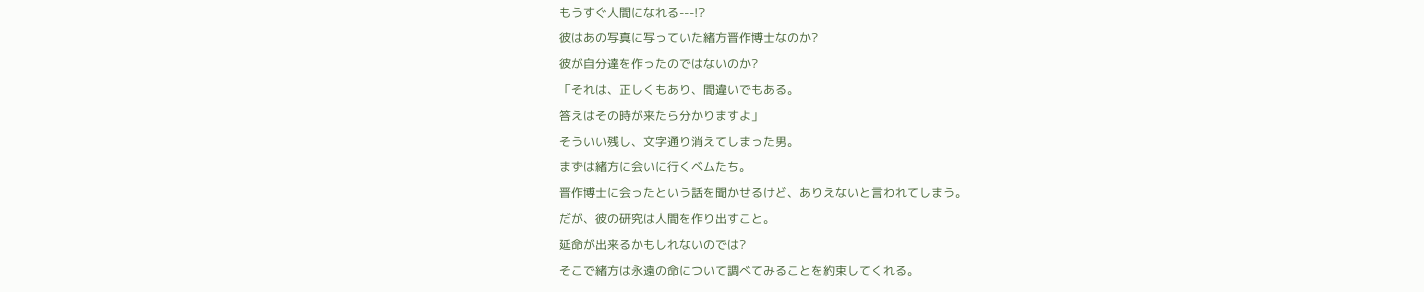もうすぐ人間になれる---!?
彼はあの写真に写っていた緒方晋作博士なのか?
彼が自分達を作ったのではないのか?
「それは、正しくもあり、間違いでもある。
答えはその時が来たら分かりますよ」
そういい残し、文字通り消えてしまった男。
まずは緒方に会いに行くベムたち。
晋作博士に会ったという話を聞かせるけど、ありえないと言われてしまう。
だが、彼の研究は人間を作り出すこと。
延命が出来るかもしれないのでは?
そこで緒方は永遠の命について調べてみることを約束してくれる。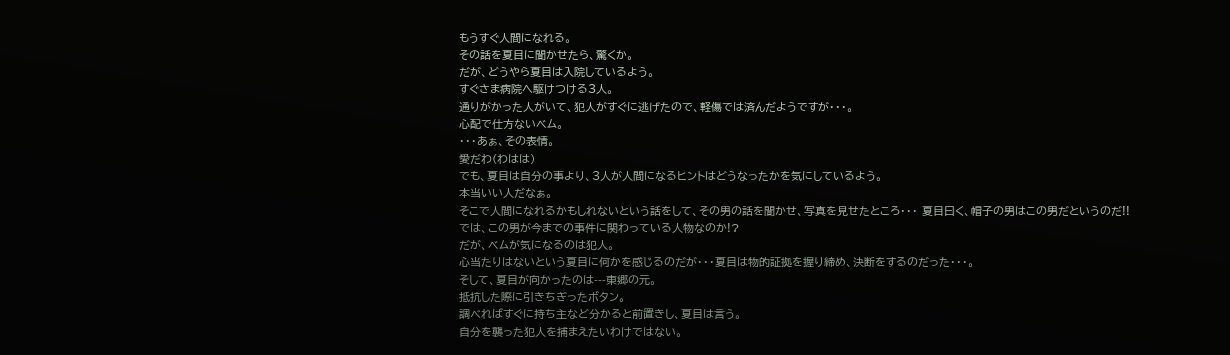もうすぐ人間になれる。
その話を夏目に聞かせたら、驚くか。
だが、どうやら夏目は入院しているよう。
すぐさま病院へ駆けつける3人。
通りがかった人がいて、犯人がすぐに逃げたので、軽傷では済んだようですが・・・。
心配で仕方ないベム。
・・・あぁ、その表情。
愛だわ(わはは)
でも、夏目は自分の事より、3人が人間になるヒントはどうなったかを気にしているよう。
本当いい人だなぁ。
そこで人間になれるかもしれないという話をして、その男の話を聞かせ、写真を見せたところ・・・ 夏目曰く、帽子の男はこの男だというのだ!!
では、この男が今までの事件に関わっている人物なのか!?
だが、ベムが気になるのは犯人。
心当たりはないという夏目に何かを感じるのだが・・・夏目は物的証拠を握り締め、決断をするのだった・・・。
そして、夏目が向かったのは---東郷の元。
抵抗した際に引きちぎったボタン。
調べればすぐに持ち主など分かると前置きし、夏目は言う。
自分を襲った犯人を捕まえたいわけではない。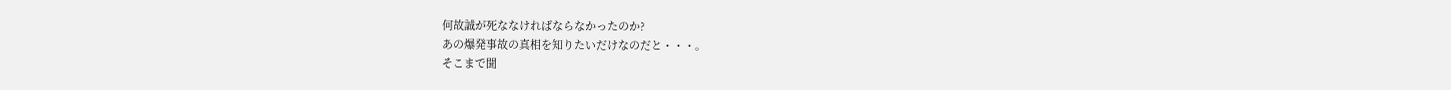何故誠が死ななければならなかったのか?
あの爆発事故の真相を知りたいだけなのだと・・・。
そこまで聞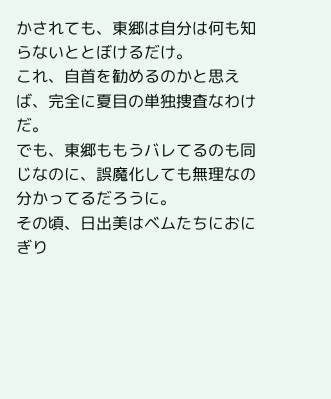かされても、東郷は自分は何も知らないととぼけるだけ。
これ、自首を勧めるのかと思えば、完全に夏目の単独捜査なわけだ。
でも、東郷ももうバレてるのも同じなのに、誤魔化しても無理なの分かってるだろうに。
その頃、日出美はベムたちにおにぎり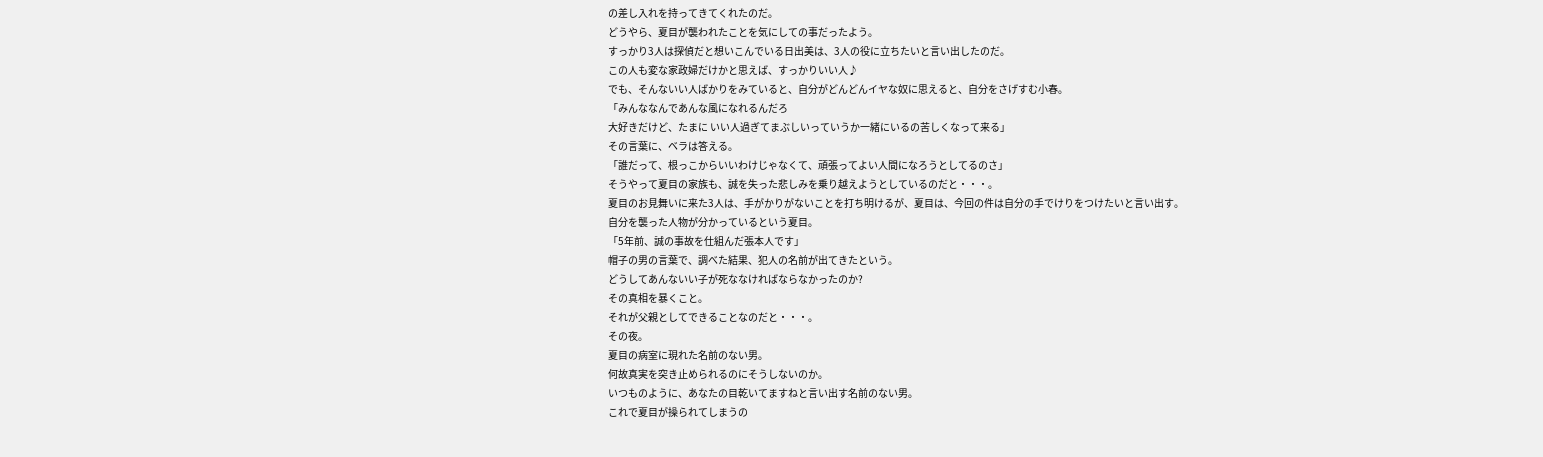の差し入れを持ってきてくれたのだ。
どうやら、夏目が襲われたことを気にしての事だったよう。
すっかり3人は探偵だと想いこんでいる日出美は、3人の役に立ちたいと言い出したのだ。
この人も変な家政婦だけかと思えば、すっかりいい人♪
でも、そんないい人ばかりをみていると、自分がどんどんイヤな奴に思えると、自分をさげすむ小春。
「みんななんであんな風になれるんだろ
大好きだけど、たまに いい人過ぎてまぶしいっていうか一緒にいるの苦しくなって来る」
その言葉に、ベラは答える。
「誰だって、根っこからいいわけじゃなくて、頑張ってよい人間になろうとしてるのさ」
そうやって夏目の家族も、誠を失った悲しみを乗り越えようとしているのだと・・・。
夏目のお見舞いに来た3人は、手がかりがないことを打ち明けるが、夏目は、今回の件は自分の手でけりをつけたいと言い出す。
自分を襲った人物が分かっているという夏目。
「5年前、誠の事故を仕組んだ張本人です」
帽子の男の言葉で、調べた結果、犯人の名前が出てきたという。
どうしてあんないい子が死ななければならなかったのか?
その真相を暴くこと。
それが父親としてできることなのだと・・・。
その夜。
夏目の病室に現れた名前のない男。
何故真実を突き止められるのにそうしないのか。
いつものように、あなたの目乾いてますねと言い出す名前のない男。
これで夏目が操られてしまうの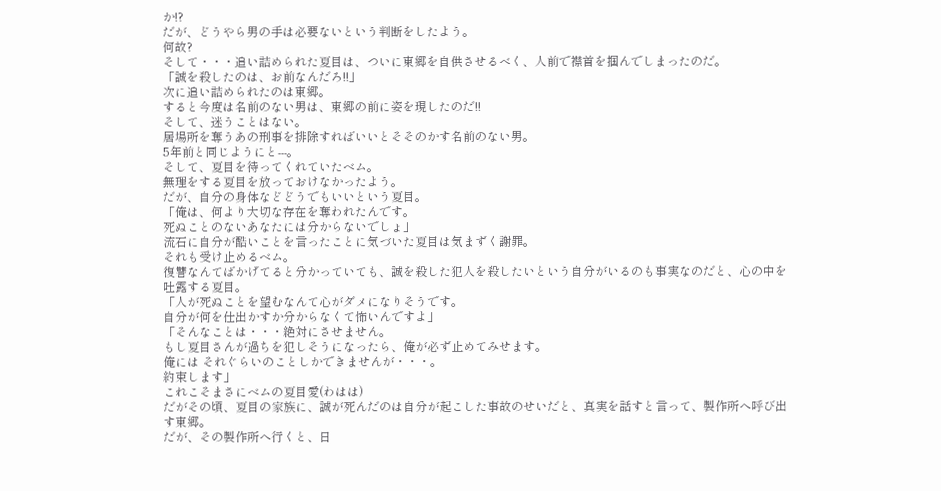か!?
だが、どうやら男の手は必要ないという判断をしたよう。
何故?
そして・・・追い詰められた夏目は、ついに東郷を自供させるべく、人前で襟首を掴んでしまったのだ。
「誠を殺したのは、お前なんだろ!!」
次に追い詰められたのは東郷。
すると今度は名前のない男は、東郷の前に姿を現したのだ!!
そして、迷うことはない。
居場所を奪うあの刑事を排除すればいいとそそのかす名前のない男。
5年前と同じようにと---。
そして、夏目を待ってくれていたベム。
無理をする夏目を放っておけなかったよう。
だが、自分の身体などどうでもいいという夏目。
「俺は、何より大切な存在を奪われたんです。
死ぬことのないあなたには分からないでしょ」
流石に自分が酷いことを言ったことに気づいた夏目は気まずく謝罪。
それも受け止めるベム。
復讐なんてばかげてると分かっていても、誠を殺した犯人を殺したいという自分がいるのも事実なのだと、心の中を吐露する夏目。
「人が死ぬことを望むなんて心がダメになりそうです。
自分が何を仕出かすか分からなくて怖いんですよ」
「そんなことは・・・絶対にさせません。
もし夏目さんが過ちを犯しそうになったら、俺が必ず止めてみせます。
俺には それぐらいのことしかできませんが・・・。
約束します」
これこそまさにベムの夏目愛(わはは)
だがその頃、夏目の家族に、誠が死んだのは自分が起こした事故のせいだと、真実を話すと言って、製作所へ呼び出す東郷。
だが、その製作所へ行くと、日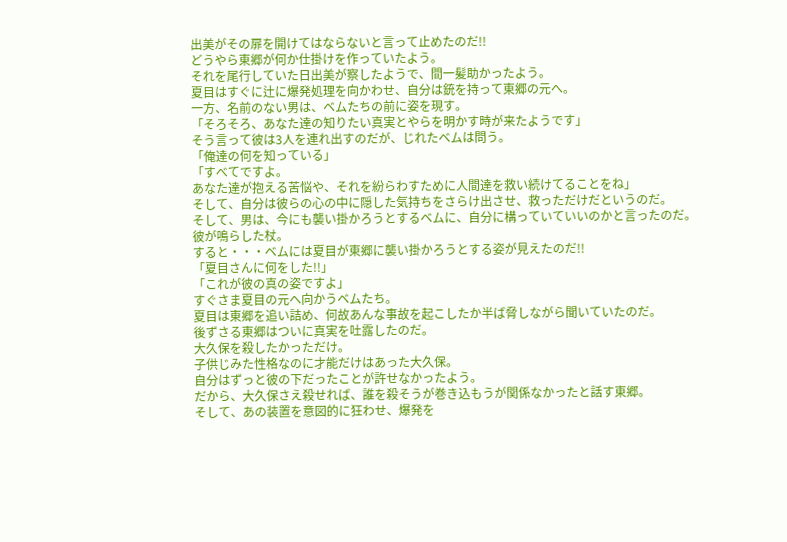出美がその扉を開けてはならないと言って止めたのだ!!
どうやら東郷が何か仕掛けを作っていたよう。
それを尾行していた日出美が察したようで、間一髪助かったよう。
夏目はすぐに辻に爆発処理を向かわせ、自分は銃を持って東郷の元へ。
一方、名前のない男は、ベムたちの前に姿を現す。
「そろそろ、あなた達の知りたい真実とやらを明かす時が来たようです」
そう言って彼は3人を連れ出すのだが、じれたベムは問う。
「俺達の何を知っている」
「すべてですよ。
あなた達が抱える苦悩や、それを紛らわすために人間達を救い続けてることをね」
そして、自分は彼らの心の中に隠した気持ちをさらけ出させ、救っただけだというのだ。
そして、男は、今にも襲い掛かろうとするベムに、自分に構っていていいのかと言ったのだ。
彼が鳴らした杖。
すると・・・ベムには夏目が東郷に襲い掛かろうとする姿が見えたのだ!!
「夏目さんに何をした!!」
「これが彼の真の姿ですよ」
すぐさま夏目の元へ向かうベムたち。
夏目は東郷を追い詰め、何故あんな事故を起こしたか半ば脅しながら聞いていたのだ。
後ずさる東郷はついに真実を吐露したのだ。
大久保を殺したかっただけ。
子供じみた性格なのに才能だけはあった大久保。
自分はずっと彼の下だったことが許せなかったよう。
だから、大久保さえ殺せれば、誰を殺そうが巻き込もうが関係なかったと話す東郷。
そして、あの装置を意図的に狂わせ、爆発を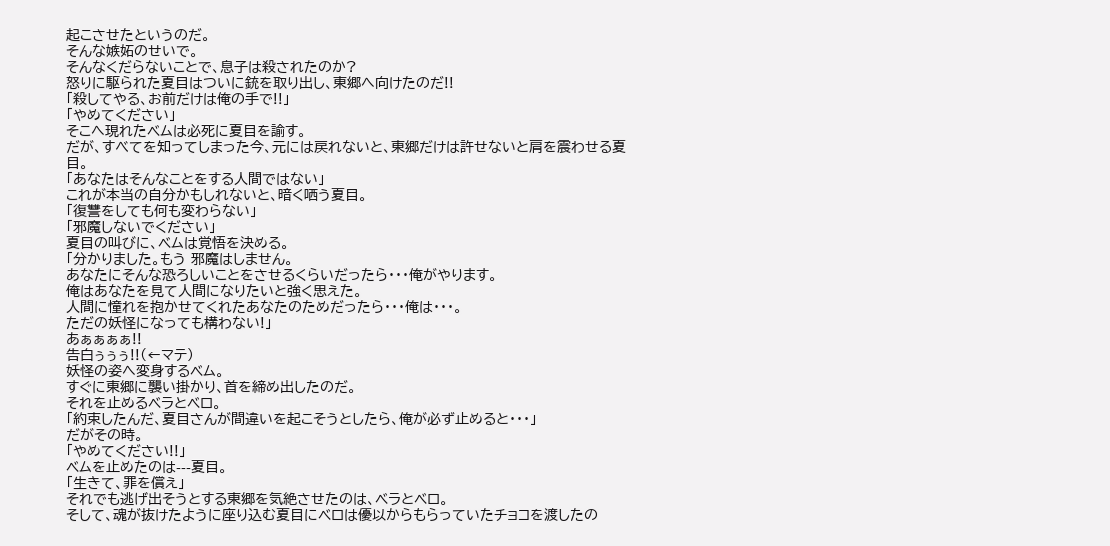起こさせたというのだ。
そんな嫉妬のせいで。
そんなくだらないことで、息子は殺されたのか?
怒りに駆られた夏目はついに銃を取り出し、東郷へ向けたのだ!!
「殺してやる、お前だけは俺の手で!!」
「やめてください」
そこへ現れたベムは必死に夏目を諭す。
だが、すべてを知ってしまった今、元には戻れないと、東郷だけは許せないと肩を震わせる夏目。
「あなたはそんなことをする人間ではない」
これが本当の自分かもしれないと、暗く哂う夏目。
「復讐をしても何も変わらない」
「邪魔しないでください」
夏目の叫びに、ベムは覚悟を決める。
「分かりました。もう 邪魔はしません。
あなたにそんな恐ろしいことをさせるくらいだったら・・・俺がやります。
俺はあなたを見て人間になりたいと強く思えた。
人間に憧れを抱かせてくれたあなたのためだったら・・・俺は・・・。
ただの妖怪になっても構わない!」
あぁぁぁぁ!!
告白ぅぅぅ!!(←マテ)
妖怪の姿へ変身するベム。
すぐに東郷に襲い掛かり、首を締め出したのだ。
それを止めるベラとベロ。
「約束したんだ、夏目さんが間違いを起こそうとしたら、俺が必ず止めると・・・」
だがその時。
「やめてください!!」
ベムを止めたのは---夏目。
「生きて、罪を償え」
それでも逃げ出そうとする東郷を気絶させたのは、ベラとベロ。
そして、魂が抜けたように座り込む夏目にベロは優以からもらっていたチョコを渡したの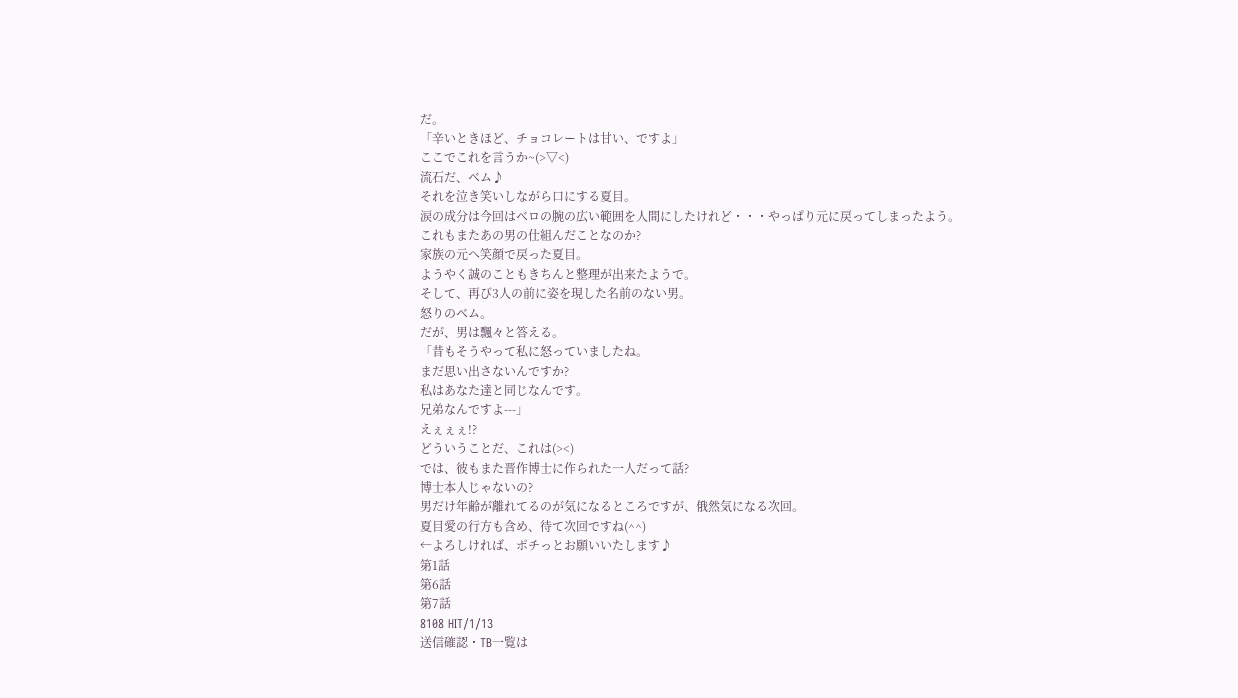だ。
「辛いときほど、チョコレートは甘い、ですよ」
ここでこれを言うか~(>▽<)
流石だ、ベム♪
それを泣き笑いしながら口にする夏目。
涙の成分は今回はベロの腕の広い範囲を人間にしたけれど・・・やっぱり元に戻ってしまったよう。
これもまたあの男の仕組んだことなのか?
家族の元へ笑顔で戻った夏目。
ようやく誠のこともきちんと整理が出来たようで。
そして、再び3人の前に姿を現した名前のない男。
怒りのベム。
だが、男は飄々と答える。
「昔もそうやって私に怒っていましたね。
まだ思い出さないんですか?
私はあなた達と同じなんです。
兄弟なんですよ---」
えぇぇぇ!?
どういうことだ、これは(><)
では、彼もまた晋作博士に作られた一人だって話?
博士本人じゃないの?
男だけ年齢が離れてるのが気になるところですが、俄然気になる次回。
夏目愛の行方も含め、待て次回ですね(^^)
←よろしければ、ポチっとお願いいたします♪
第1話
第6話
第7話
8108 HIT/1/13
送信確認・TB一覧は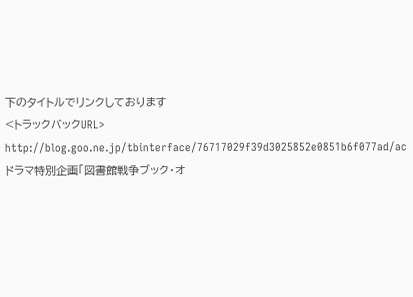下のタイトルでリンクしております
<トラックバックURL>
http://blog.goo.ne.jp/tbinterface/76717029f39d3025852e0851b6f077ad/ac
ドラマ特別企画「図書館戦争ブック・オ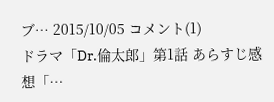ブ… 2015/10/05 コメント(1)
ドラマ「Dr.倫太郎」第1話 あらすじ感想「…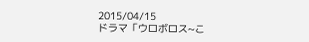2015/04/15
ドラマ「ウロボロス~こ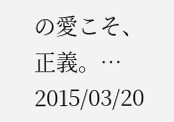の愛こそ、正義。… 2015/03/20